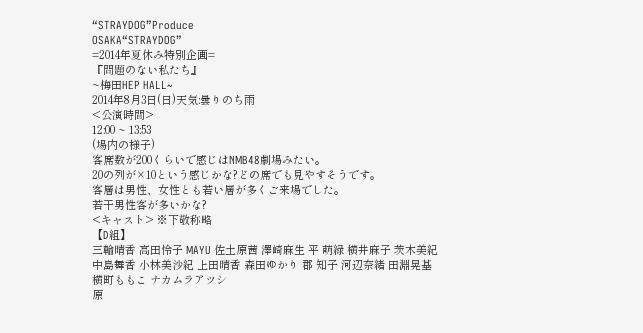“STRAYDOG”Produce
OSAKA“STRAYDOG”
=2014年夏休み特別企画=
『問題のない私たち』
~梅田HEP HALL~
2014年8月3日(日)天気:曇りのち雨
<公演時間>
12:00 ~ 13:53
(場内の様子)
客席数が200くらいで感じはNMB48劇場みたい。
20の列が×10という感じかな?どの席でも見やすそうです。
客層は男性、女性とも若い層が多くご来場でした。
若干男性客が多いかな?
<キャスト> ※下敬称略
【D組】
三輪晴香 高田怜子 MAYU 佐土原茜 澤崎麻生 平 萌緑 横井麻子 茨木美紀
中島舞香 小林美沙紀 上田晴香 森田ゆかり 郡 知子 河辺奈緒 田淵晃基
横町ももこ ナカムラアツシ
原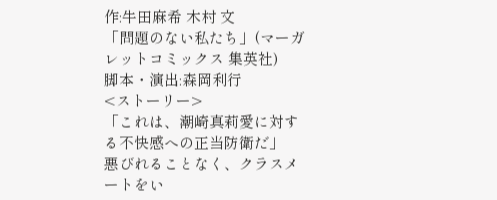作:牛田麻希 木村 文
「問題のない私たち」(マーガレットコミックス 集英社)
脚本・演出:森岡利行
<ストーリー>
「これは、潮崎真莉愛に対する不快感への正当防衛だ」
悪びれることなく、クラスメートをい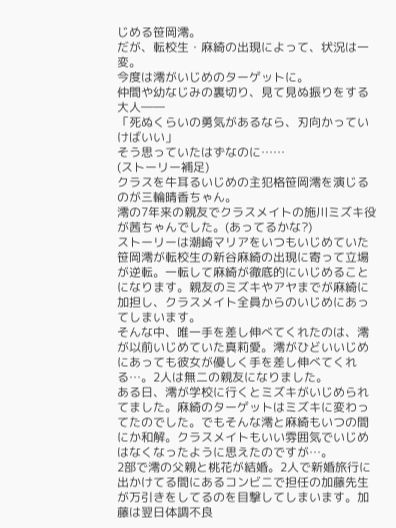じめる笹岡澪。
だが、転校生・麻綺の出現によって、状況は一変。
今度は澪がいじめのターゲットに。
仲間や幼なじみの裏切り、見て見ぬ振りをする大人――
「死ぬくらいの勇気があるなら、刃向かっていけばいい」
そう思っていたはずなのに……
(ストーリー補足)
クラスを牛耳るいじめの主犯格笹岡澪を演じるのが三輪晴香ちゃん。
澪の7年来の親友でクラスメイトの施川ミズキ役が茜ちゃんでした。(あってるかな?)
ストーリーは潮崎マリアをいつもいじめていた笹岡澪が転校生の新谷麻綺の出現に寄って立場が逆転。一転して麻綺が徹底的にいじめることになります。親友のミズキやアヤまでが麻綺に加担し、クラスメイト全員からのいじめにあってしまいます。
そんな中、唯一手を差し伸べてくれたのは、澪が以前いじめていた真莉愛。澪がひどいいじめにあっても彼女が優しく手を差し伸べてくれる…。2人は無二の親友になりました。
ある日、澪が学校に行くとミズキがいじめられてました。麻綺のターゲットはミズキに変わってたのでした。でもそんな澪と麻綺もいつの間にか和解。クラスメイトもいい雰囲気でいじめはなくなったように思えたのですが…。
2部で澪の父親と桃花が結婚。2人で新婚旅行に出かけてる間にあるコンビニで担任の加藤先生が万引きをしてるのを目撃してしまいます。加藤は翌日体調不良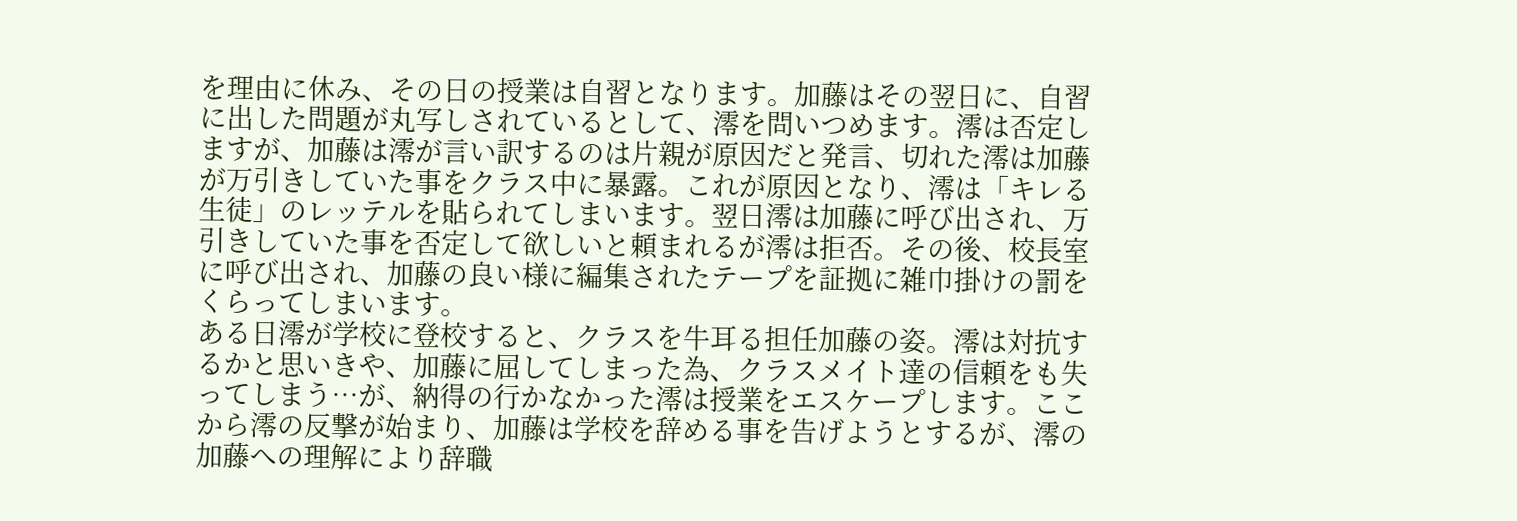を理由に休み、その日の授業は自習となります。加藤はその翌日に、自習に出した問題が丸写しされているとして、澪を問いつめます。澪は否定しますが、加藤は澪が言い訳するのは片親が原因だと発言、切れた澪は加藤が万引きしていた事をクラス中に暴露。これが原因となり、澪は「キレる生徒」のレッテルを貼られてしまいます。翌日澪は加藤に呼び出され、万引きしていた事を否定して欲しいと頼まれるが澪は拒否。その後、校長室に呼び出され、加藤の良い様に編集されたテープを証拠に雑巾掛けの罰をくらってしまいます。
ある日澪が学校に登校すると、クラスを牛耳る担任加藤の姿。澪は対抗するかと思いきや、加藤に屈してしまった為、クラスメイト達の信頼をも失ってしまう…が、納得の行かなかった澪は授業をエスケープします。ここから澪の反撃が始まり、加藤は学校を辞める事を告げようとするが、澪の加藤への理解により辞職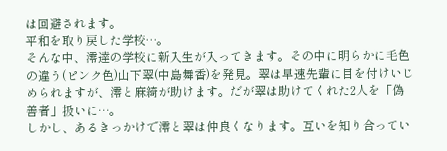は回避されます。
平和を取り戻した学校…。
そんな中、澪達の学校に新入生が入ってきます。その中に明らかに毛色の違う(ピンク色)山下翠(中島舞香)を発見。翠は早速先輩に目を付けいじめられますが、澪と麻綺が助けます。だが翠は助けてくれた2人を「偽善者」扱いに…。
しかし、あるきっかけで澪と翠は仲良くなります。互いを知り合ってい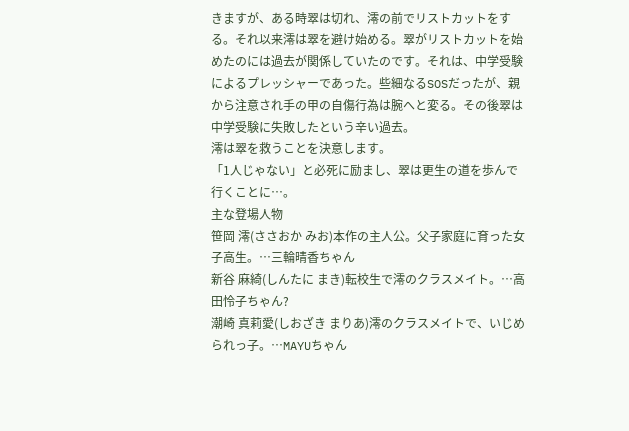きますが、ある時翠は切れ、澪の前でリストカットをする。それ以来澪は翠を避け始める。翠がリストカットを始めたのには過去が関係していたのです。それは、中学受験によるプレッシャーであった。些細なるSOSだったが、親から注意され手の甲の自傷行為は腕へと変る。その後翠は中学受験に失敗したという辛い過去。
澪は翠を救うことを決意します。
「1人じゃない」と必死に励まし、翠は更生の道を歩んで行くことに…。
主な登場人物
笹岡 澪(ささおか みお)本作の主人公。父子家庭に育った女子高生。…三輪晴香ちゃん
新谷 麻綺(しんたに まき)転校生で澪のクラスメイト。…高田怜子ちゃん?
潮崎 真莉愛(しおざき まりあ)澪のクラスメイトで、いじめられっ子。…MAYUちゃん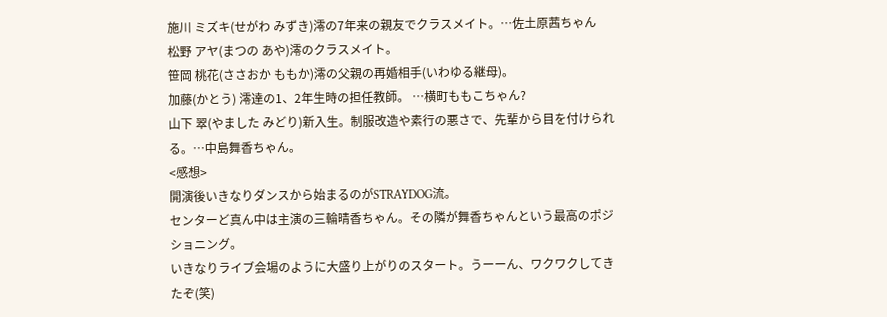施川 ミズキ(せがわ みずき)澪の7年来の親友でクラスメイト。…佐土原茜ちゃん
松野 アヤ(まつの あや)澪のクラスメイト。
笹岡 桃花(ささおか ももか)澪の父親の再婚相手(いわゆる継母)。
加藤(かとう) 澪達の1、2年生時の担任教師。 …横町ももこちゃん?
山下 翠(やました みどり)新入生。制服改造や素行の悪さで、先輩から目を付けられる。…中島舞香ちゃん。
<感想>
開演後いきなりダンスから始まるのがSTRAYDOG流。
センターど真ん中は主演の三輪晴香ちゃん。その隣が舞香ちゃんという最高のポジショニング。
いきなりライブ会場のように大盛り上がりのスタート。うーーん、ワクワクしてきたぞ(笑)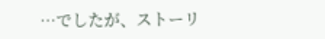…でしたが、ストーリ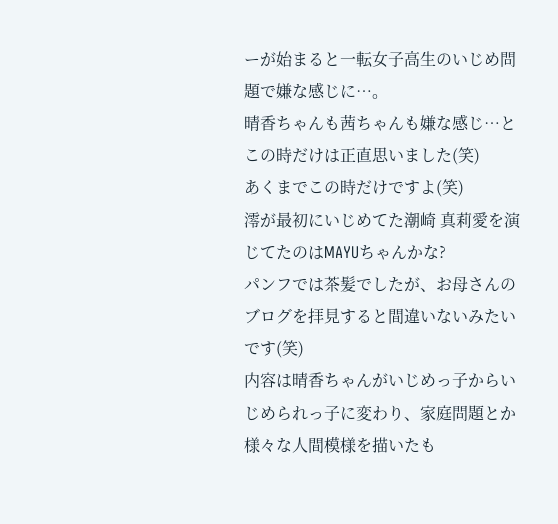ーが始まると一転女子高生のいじめ問題で嫌な感じに…。
晴香ちゃんも茜ちゃんも嫌な感じ…とこの時だけは正直思いました(笑)
あくまでこの時だけですよ(笑)
澪が最初にいじめてた潮崎 真莉愛を演じてたのはMAYUちゃんかな?
パンフでは茶髪でしたが、お母さんのブログを拝見すると間違いないみたいです(笑)
内容は晴香ちゃんがいじめっ子からいじめられっ子に変わり、家庭問題とか様々な人間模様を描いたも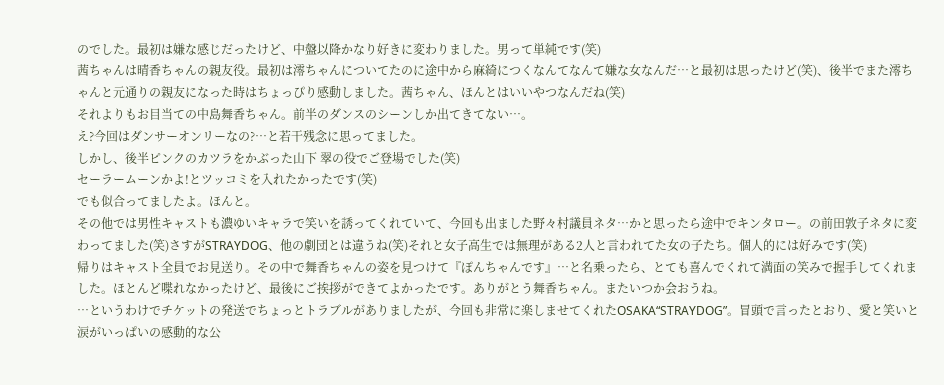のでした。最初は嫌な感じだったけど、中盤以降かなり好きに変わりました。男って単純です(笑)
茜ちゃんは晴香ちゃんの親友役。最初は澪ちゃんについてたのに途中から麻綺につくなんてなんて嫌な女なんだ…と最初は思ったけど(笑)、後半でまた澪ちゃんと元通りの親友になった時はちょっぴり感動しました。茜ちゃん、ほんとはいいやつなんだね(笑)
それよりもお目当ての中島舞香ちゃん。前半のダンスのシーンしか出てきてない…。
え?今回はダンサーオンリーなの?…と若干残念に思ってました。
しかし、後半ピンクのカツラをかぶった山下 翠の役でご登場でした(笑)
セーラームーンかよ!とツッコミを入れたかったです(笑)
でも似合ってましたよ。ほんと。
その他では男性キャストも濃ゆいキャラで笑いを誘ってくれていて、今回も出ました野々村議員ネタ…かと思ったら途中でキンタロー。の前田敦子ネタに変わってました(笑)さすがSTRAYDOG、他の劇団とは違うね(笑)それと女子高生では無理がある2人と言われてた女の子たち。個人的には好みです(笑)
帰りはキャスト全員でお見送り。その中で舞香ちゃんの姿を見つけて『ぽんちゃんです』…と名乗ったら、とても喜んでくれて満面の笑みで握手してくれました。ほとんど喋れなかったけど、最後にご挨拶ができてよかったです。ありがとう舞香ちゃん。またいつか会おうね。
…というわけでチケットの発送でちょっとトラブルがありましたが、今回も非常に楽しませてくれたOSAKA“STRAYDOG”。冒頭で言ったとおり、愛と笑いと涙がいっぱいの感動的な公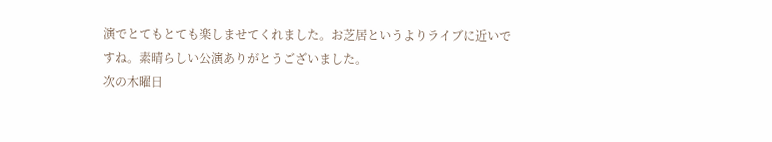演でとてもとても楽しませてくれました。お芝居というよりライブに近いですね。素晴らしい公演ありがとうございました。
次の木曜日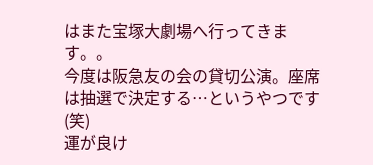はまた宝塚大劇場へ行ってきます。。
今度は阪急友の会の貸切公演。座席は抽選で決定する…というやつです(笑)
運が良け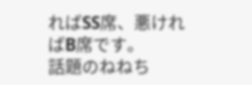ればSS席、悪ければB席です。
話題のねねち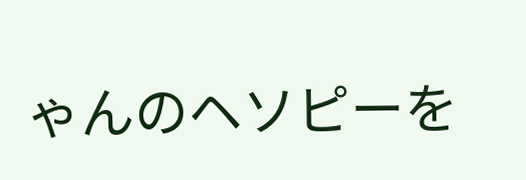ゃんのヘソピーを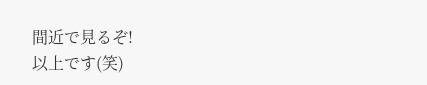間近で見るぞ!
以上です(笑)